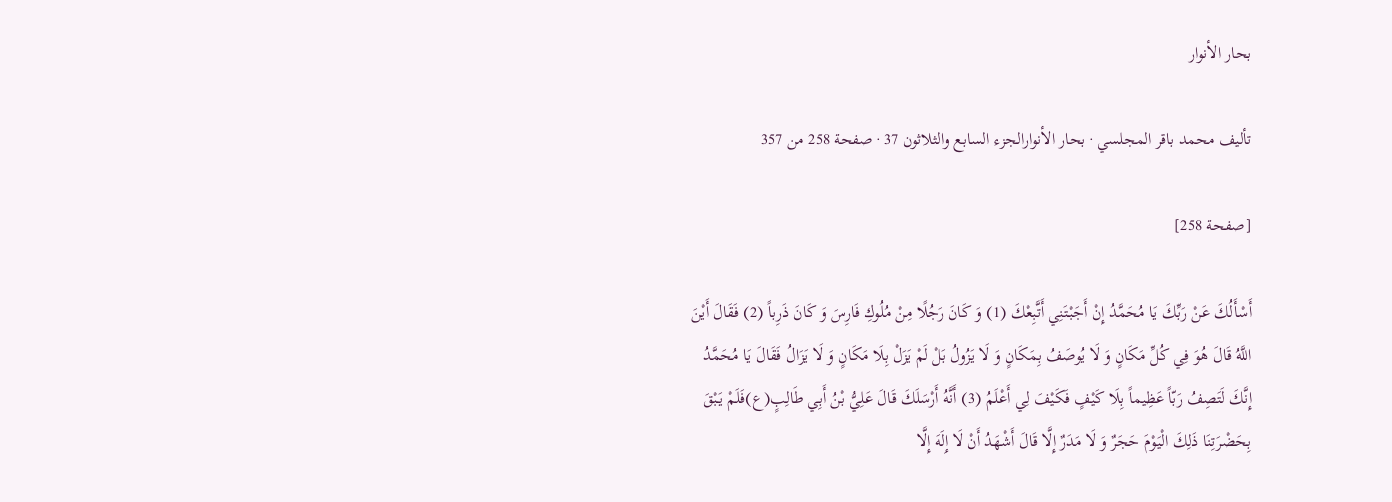بحار الأنوار

تأليف محمد باقر المجلسي · بحار الأنوارالجزء السابع والثلاثون 37 · صفحة 258 من 357

[صفحة 258]

أَسْأَلُكَ عَنْ رَبِّكَ يَا مُحَمَّدُ إِنْ أَجَبْتَنِي أَتَّبِعْكَ (1) وَ كَانَ رَجُلًا مِنْ مُلُوكِ فَارِسَ وَ كَانَ ذَرِباً (2) فَقَالَ أَيْنَ اللَّهُ قَالَ هُوَ فِي كُلِّ مَكَانٍ وَ لَا يُوصَفُ بِمَكَانٍ وَ لَا يَزُولُ بَلْ لَمْ يَزَلْ بِلَا مَكَانٍ وَ لَا يَزَالُ فَقَالَ يَا مُحَمَّدُ إِنَّكَ لَتَصِفُ رَبّاً عَظِيماً بِلَا كَيْفٍ فَكَيْفَ لِي أَعْلَمُ (3) أَنَّهُ أَرْسَلَكَ قَالَ عَلِيُّ بْنُ أَبِي طَالِبٍ(ع)فَلَمْ يَبْقَ بِحَضْرَتِنَا ذَلِكَ الْيَوْمَ حَجَرٌ وَ لَا مَدَرٌ إِلَّا قَالَ أَشْهَدُ أَنْ لَا إِلَهَ إِلَّا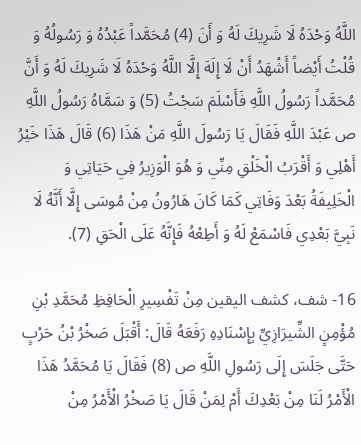اللَّهُ وَحْدَهُ لَا شَرِيكَ لَهُ وَ أَنَ (4) مُحَمَّداً عَبْدُهُ وَ رَسُولُهُ وَ قُلْتُ أَيْضاً أَشْهَدُ أَنْ لَا إِلَهَ إِلَّا اللَّهُ وَحْدَهُ لَا شَرِيكَ لَهُ وَ أَنَّ مُحَمَّداً رَسُولُ اللَّهِ فَأَسْلَمَ سَجْتُ (5) وَ سَمَّاهُ رَسُولُ اللَّهِ ص عَبْدَ اللَّهِ فَقَالَ يَا رَسُولَ اللَّهِ مَنْ هَذَا (6) قَالَ هَذَا خَيْرُ أَهْلِي وَ أَقْرَبُ الْخَلْقِ مِنِّي وَ هُوَ الْوَزِيرُ فِي حَيَاتِي وَ الْخَلِيفَةُ بَعْدَ وَفَاتِي كَمَا كَانَ هَارُونُ مِنْ مُوسَى إِلَّا أَنَّهُ لَا نَبِيَّ بَعْدِي فَاسْمَعْ لَهُ وَ أَطِعْهُ فَإِنَّهُ عَلَى الْحَقِ (7).

16- شف، كشف اليقين مِنْ تَفْسِيرِ الْحَافِظِ مُحَمَّدِ بْنِ مُؤْمِنٍ الشِّيرَازِيِّ بِإِسْنَادِهِ رَفَعَهُ قَالَ: أَقْبَلَ صَخْرُ بْنُ حَرْبٍ حَتَّى جَلَسَ إِلَى رَسُولِ اللَّهِ ص (8) فَقَالَ يَا مُحَمَّدُ هَذَا الْأَمْرُ لَنَا مِنْ بَعْدِكَ أَمْ لِمَنْ قَالَ يَا صَخْرُ الْأَمْرُ مِنْ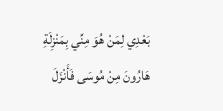بَعْدِي لِمَنْ هُوَ مِنِّي بِمَنْزِلَةِ هَارُونَ مِنْ مُوسَى فَأَنْزَلَ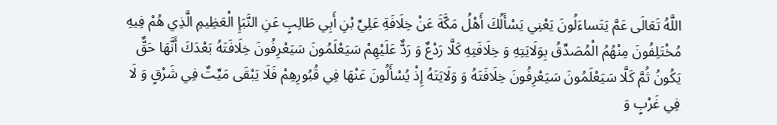اللَّهُ تَعَالَى عَمَّ يَتَساءَلُونَ يَعْنِي يَسْأَلُكَ أَهْلُ مَكَّةَ عَنْ خِلَافَةِ عَلِيِّ بْنِ أَبِي طَالِبٍ عَنِ النَّبَإِ الْعَظِيمِ الَّذِي هُمْ فِيهِ مُخْتَلِفُونَ مِنْهُمُ الْمُصَدِّقُ بِوَلَايَتِهِ وَ خِلَافَتِهِ كَلَّا رَدْعٌ وَ رَدٌّ عَلَيْهِمْ سَيَعْلَمُونَ سَيَعْرِفُونَ خِلَافَتَهُ بَعْدَكَ أَنَّهَا حَقٌّ يَكُونُ ثُمَّ كَلَّا سَيَعْلَمُونَ سَيَعْرِفُونَ خِلَافَتَهُ وَ وَلَايَتَهُ إِذْ يُسْأَلُونَ عَنْهَا فِي قُبُورِهِمْ فَلَا يَبْقَى مَيِّتٌ فِي شَرْقٍ وَ لَا فِي غَرْبٍ وَ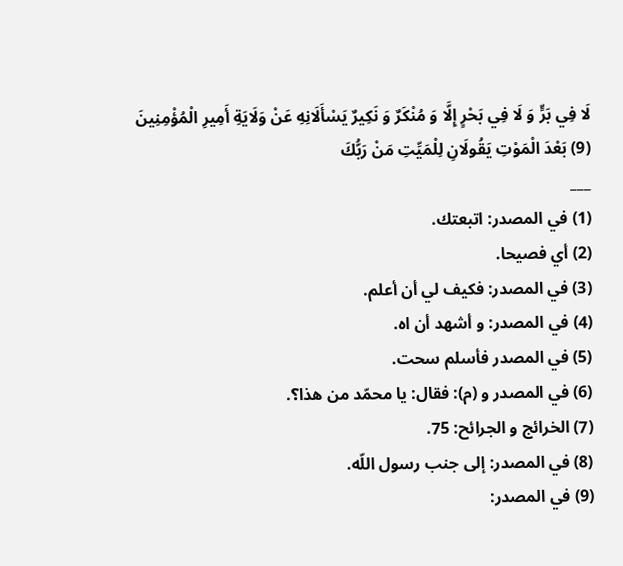لَا فِي بَرٍّ وَ لَا فِي بَحْرٍ إِلَّا وَ مُنْكَرٌ وَ نَكِيرٌ يَسْأَلَانِهِ عَنْ وَلَايَةِ أَمِيرِ الْمُؤْمِنِينَ (9) بَعْدَ الْمَوْتِ يَقُولَانِ لِلْمَيِّتِ مَنْ رَبُّكَ
___
(1) في المصدر: اتبعتك.
(2) أي فصيحا.
(3) في المصدر: فكيف لي أن أعلم.
(4) في المصدر: و أشهد أن اه.
(5) في المصدر فأسلم سحت.
(6) في المصدر و (م): فقال: يا محمّد من هذا؟.
(7) الخرائج و الجرائح: 75.
(8) في المصدر: إلى جنب رسول اللّه.
(9) في المصدر: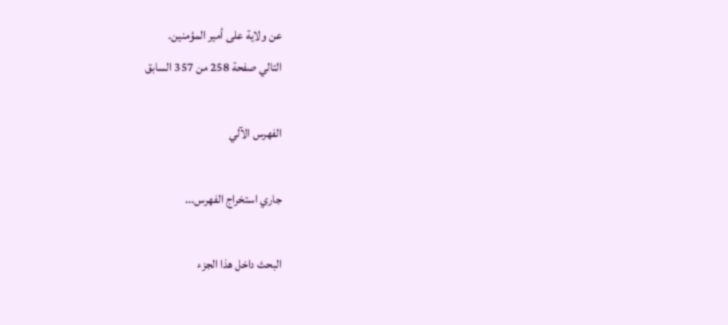عن ولاية على أمير المؤمنين.
التالي صفحة 258 من 357 السابق

الفهرس الآلي

جاري استخراج الفهرس...

البحث داخل هذا الجزء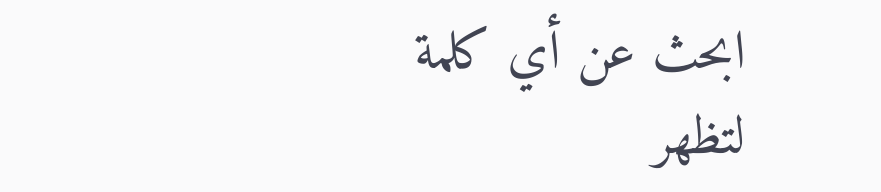ابحث عن أي كلمة لتظهر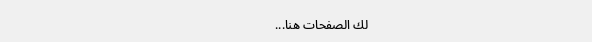لك الصفحات هنا...